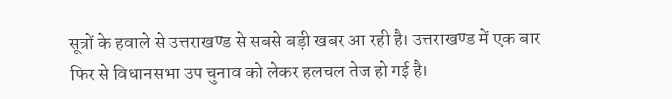सूत्रों के हवाले से उत्तराखण्ड से सबसे बड़ी खबर आ रही है। उत्तराखण्ड में एक बार फिर से विधानसभा उप चुनाव को लेकर हलचल तेज हो गई है।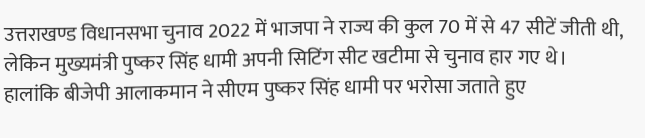उत्तराखण्ड विधानसभा चुनाव 2022 में भाजपा ने राज्य की कुल 70 में से 47 सीटें जीती थी, लेकिन मुख्यमंत्री पुष्कर सिंह धामी अपनी सिटिंग सीट खटीमा से चुनाव हार गए थे।
हालांकि बीजेपी आलाकमान ने सीएम पुष्कर सिंह धामी पर भरोसा जताते हुए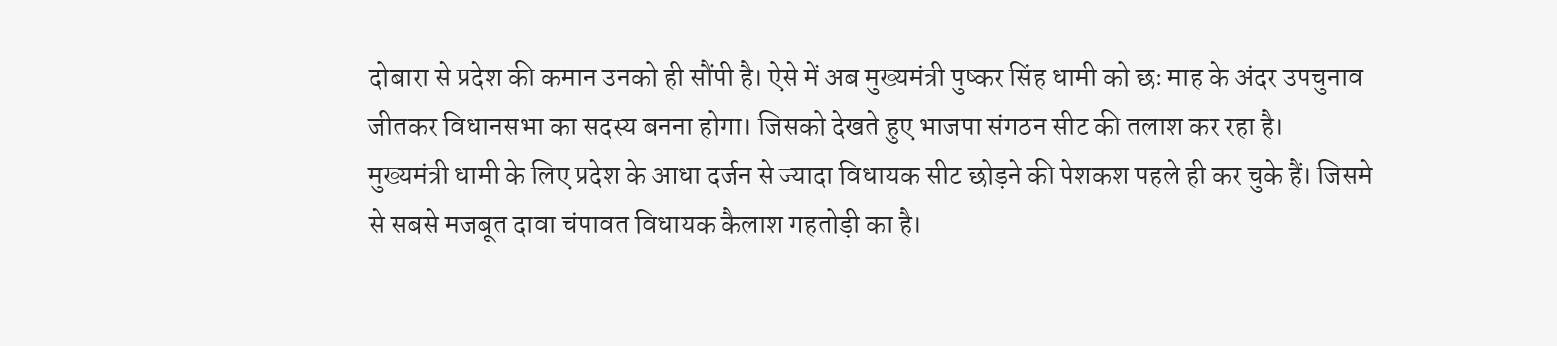दोबारा से प्रदेश की कमान उनको ही सौंपी है। ऐसे में अब मुख्यमंत्री पुष्कर सिंह धामी को छः माह के अंदर उपचुनाव जीतकर विधानसभा का सदस्य बनना होगा। जिसको देखते हुए भाजपा संगठन सीट की तलाश कर रहा है।
मुख्यमंत्री धामी के लिए प्रदेश के आधा दर्जन से ज्यादा विधायक सीट छोड़ने की पेशकश पहले ही कर चुके हैं। जिसमे से सबसे मजबूत दावा चंपावत विधायक कैलाश गहतोड़ी का है।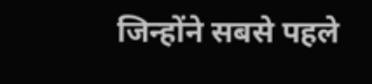जिन्होंने सबसे पहले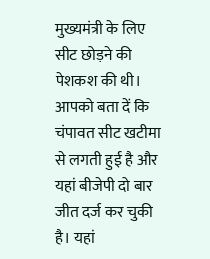मुख्यमंत्री के लिए सीट छोड़ने की पेशकश की थी।
आपको बता दें कि चंपावत सीट खटीमा से लगती हुई है और यहां बीजेपी दो बार जीत दर्ज कर चुकी है। यहां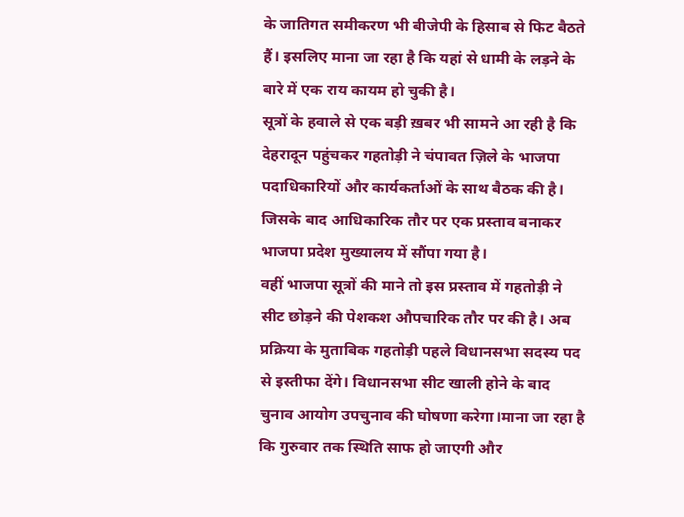के जातिगत समीकरण भी बीजेपी के हिसाब से फिट बैठते हैं। इसलिए माना जा रहा है कि यहां से धामी के लड़ने के बारे में एक राय कायम हो चुकी है।
सूत्रों के हवाले से एक बड़ी ख़बर भी सामने आ रही है कि देहरादून पहुंचकर गहतोड़ी ने चंपावत ज़िले के भाजपा पदाधिकारियों और कार्यकर्ताओं के साथ बैठक की है। जिसके बाद आधिकारिक तौर पर एक प्रस्ताव बनाकर भाजपा प्रदेश मुख्यालय में सौंपा गया है।
वहीं भाजपा सूत्रों की माने तो इस प्रस्ताव में गहतोड़ी ने सीट छोड़ने की पेशकश औपचारिक तौर पर की है। अब प्रक्रिया के मुताबिक गहतोड़ी पहले विधानसभा सदस्य पद से इस्तीफा देंगे। विधानसभा सीट खाली होने के बाद चुनाव आयोग उपचुनाव की घोषणा करेगा।माना जा रहा है कि गुरुवार तक स्थिति साफ हो जाएगी और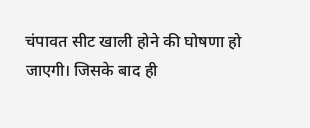चंपावत सीट खाली होने की घोषणा हो जाएगी। जिसके बाद ही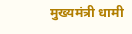मुख्यमंत्री धामी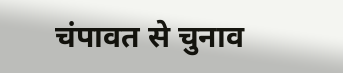चंपावत से चुनाव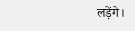लड़ेंगे।